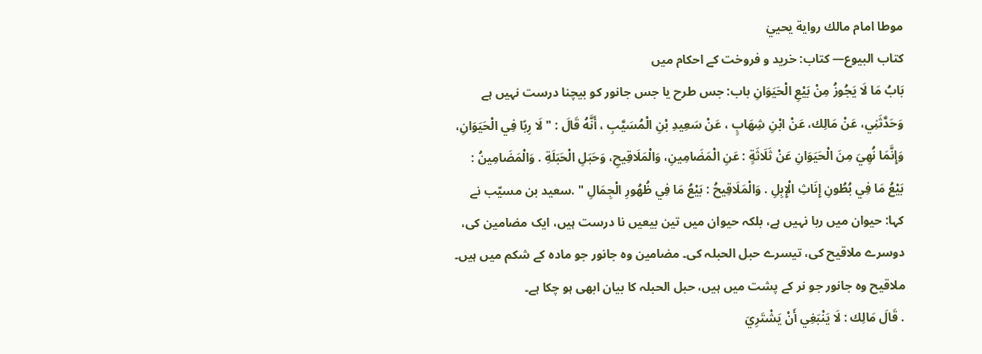موطا امام مالك رواية يحييٰ
كتاب البيوع— کتاب: خرید و فروخت کے احکام میں
بَابُ مَا لَا يَجُوزُ مِنْ بَيْعِ الْحَيَوَانِ باب: جس طرح یا جس جانور کو بیچنا درست نہیں ہے
وَحَدَّثَنِي، عَنْ مَالِك، عَنْ ابْنِ شِهَابٍ ، عَنْ سَعِيدِ بْنِ الْمُسَيَّبِ ، أَنَّهُ قَالَ : " لَا رِبًا فِي الْحَيَوَانِ، وَإِنَّمَا نُهِيَ مِنَ الْحَيَوَانِ عَنْ ثَلَاثَةٍ : عَنِ الْمَضَامِينِ، وَالْمَلَاقِيحِ، وَحَبَلِ الْحَبَلَةِ . وَالْمَضَامِينُ : بَيْعُ مَا فِي بُطُونِ إِنَاثِ الْإِبِلِ . وَالْمَلَاقِيحُ : بَيْعُ مَا فِي ظُهُورِ الْجِمَالِ " .سعید بن مسیّب نے کہا: حیوان میں ربا نہیں ہے، بلکہ حیوان میں تین بیعیں نا درست ہیں، ایک مضامین کی، دوسرے ملاقیح کی، تیسرے حبل الحبلہ کی۔ مضامین وہ جانور جو مادہ کے شکم میں ہیں۔ ملاقیح وہ جانور جو نر کے پشت میں ہیں، حبل الحبلہ کا بیان ابھی ہو چکا ہے۔
. قَالَ مَالِك : لَا يَنْبَغِي أَنْ يَشْتَرِيَ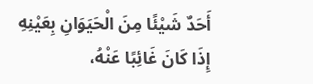أَحَدٌ شَيْئًا مِنَ الْحَيَوَانِ بِعَيْنِهِ إِذَا كَانَ غَائِبًا عَنْهُ،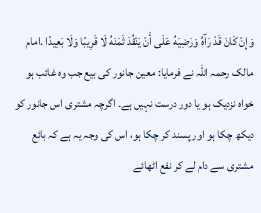وَإِنْ كَانَ قَدْ رَآهُ وَرَضِيَهُ عَلَى أَنْ يَنْقُدَ ثَمَنَهُ لَا قَرِيبًا وَلَا بَعِيدًا .امام مالک رحمہ اللہ نے فرمایا: معین جانور کی بیع جب وہ غائب ہو خواہ نزدیک ہو یا دور درست نہیں ہے۔ اگرچہ مشتری اس جانور کو دیکھ چکا ہو اور پسند کر چکا ہو، اس کی وجہ یہ ہے کہ بائع مشتری سے دام لے کر نفع اٹھائے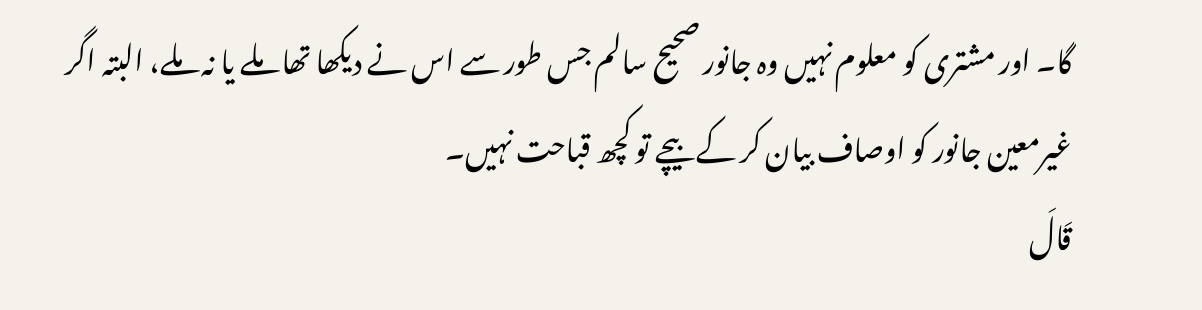گا۔ اور مشتری کو معلوم نہیں وہ جانور صحیح سالم جس طور سے اس نے دیکھا تھا ملے یا نہ ملے، البتہ اگر غیرمعین جانور کو اوصاف بیان کر کے بیچے تو کچھ قباحت نہیں۔
قَالَ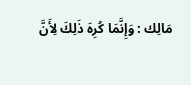مَالِك : وَإِنَّمَا كُرِهَ ذَلِكَ لِأَنَّ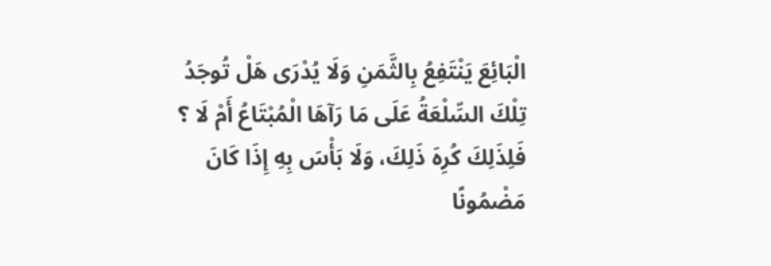الْبَائِعَ يَنْتَفِعُ بِالثَّمَنِ وَلَا يُدْرَى هَلْ تُوجَدُ تِلْكَ السِّلْعَةُ عَلَى مَا رَآهَا الْمُبْتَاعُ أَمْ لَا ؟ فَلِذَلِكَ كُرِهَ ذَلِكَ، وَلَا بَأْسَ بِهِ إِذَا كَانَ مَضْمُونًا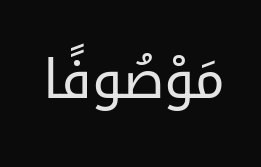مَوْصُوفًا